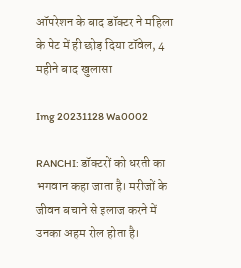ऑपरेशन के बाद डॉक्टर ने महिला के पेट में ही छोड़ दिया टॉवेल, 4 महीने बाद खुलासा

Img 20231128 Wa0002

RANCHI: डॉक्टरों को धरती का भगवान कहा जाता है। मरीजों के जीवन बचाने से इलाज करने में उनका अहम रोल होता है।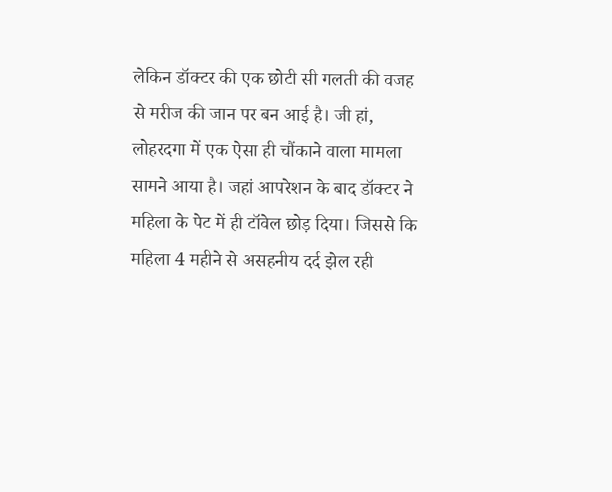लेकिन डॉक्टर की एक छोटी सी गलती की वजह से मरीज की जान पर बन आई है। जी हां, लोहरदगा में एक ऐसा ही चौंकाने वाला मामला सामने आया है। जहां आपरेशन के बाद डॉक्टर ने महिला के पेट में ही टॉवेल छोड़ दिया। जिससे कि महिला 4 महीने से असहनीय दर्द झेल रही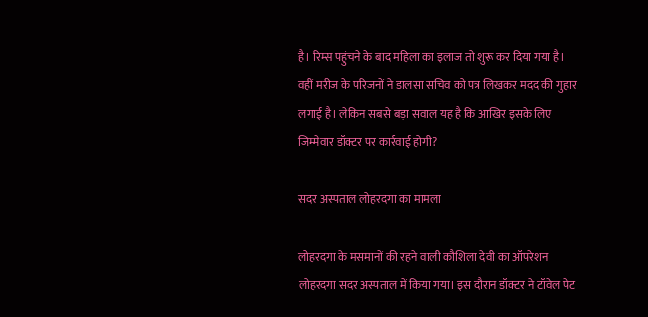है। रिम्स पहुंचने के बाद महिला का इलाज तो शुरू कर दिया गया है। वहीं मरीज के परिजनों ने डालसा सचिव को पत्र लिखकर मदद की गुहार लगाई है। लेकिन सबसे बड़ा सवाल यह है कि आखिर इसके लिए जिम्मेवार डॉक्टर पर कार्रवाई होगी?

सदर अस्पताल लोहरदगा का मामला

लोहरदगा के मसमानों की रहने वाली कौशिला देवी का ऑपरेशन लोहरदगा सदर अस्पताल में किया गया। इस दौरान डॉक्टर ने टॉवेल पेट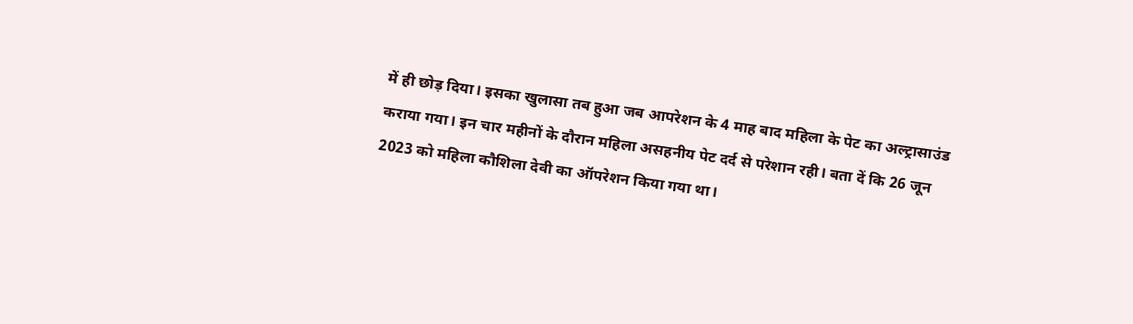में ही छोड़ दिया। इसका खुलासा तब हुआ जब आपरेशन के 4 माह बाद महिला के पेट का अल्ट्रासाउंड कराया गया। इन चार महीनों के दौरान महिला असहनीय पेट दर्द से परेशान रही। बता दें कि 26 जून 2023 को महिला कौशिला देवी का ऑपरेशन किया गया था।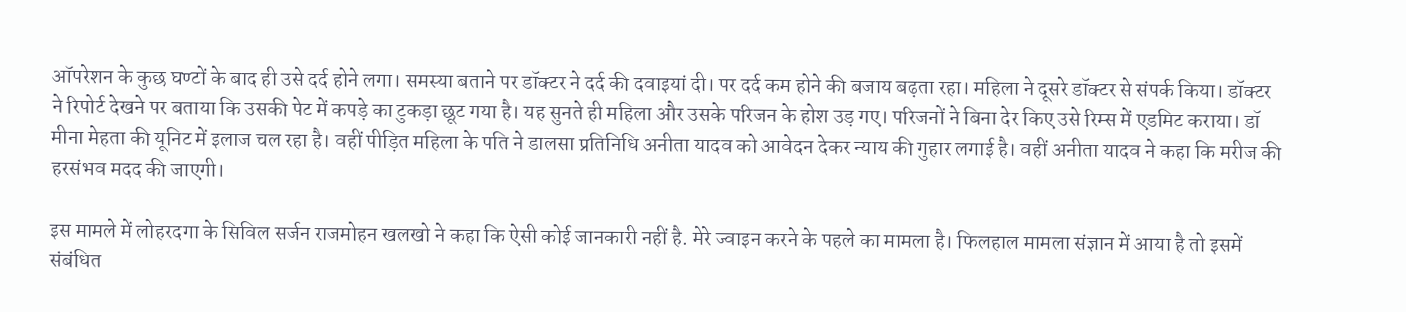ऑपरेशन के कुछ घण्टों के बाद ही उसे दर्द होने लगा। समस्या बताने पर डॉक्टर ने दर्द की दवाइयां दी। पर दर्द कम होने की बजाय बढ़ता रहा। महिला ने दूसरे डॉक्टर से संपर्क किया। डॉक्टर ने रिपोर्ट देखने पर बताया कि उसकी पेट में कपड़े का टुकड़ा छूट गया है। यह सुनते ही महिला और उसके परिजन के होश उड़ गए। परिजनों ने बिना देर किए उसे रिम्स में एडमिट कराया। डॉ मीना मेहता की यूनिट में इलाज चल रहा है। वहीं पीड़ित महिला के पति ने डालसा प्रतिनिधि अनीता यादव को आवेदन देकर न्याय की गुहार लगाई है। वहीं अनीता यादव ने कहा कि मरीज की हरसंभव मदद की जाएगी।

इस मामले में लोहरदगा के सिविल सर्जन राजमोहन खलखो ने कहा कि ऐसी कोई जानकारी नहीं है. मेरे ज्वाइन करने के पहले का मामला है। फिलहाल मामला संज्ञान में आया है तो इसमें संबंधित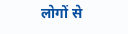लोगों से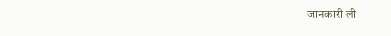जानकारी ली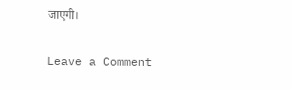जाएगी।

Leave a Comment